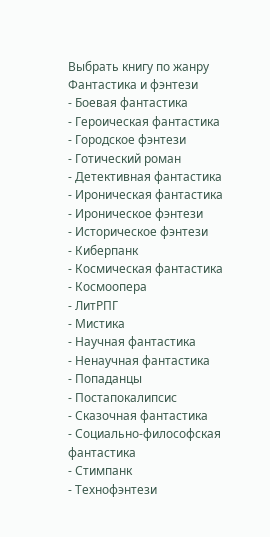Выбрать книгу по жанру
Фантастика и фэнтези
- Боевая фантастика
- Героическая фантастика
- Городское фэнтези
- Готический роман
- Детективная фантастика
- Ироническая фантастика
- Ироническое фэнтези
- Историческое фэнтези
- Киберпанк
- Космическая фантастика
- Космоопера
- ЛитРПГ
- Мистика
- Научная фантастика
- Ненаучная фантастика
- Попаданцы
- Постапокалипсис
- Сказочная фантастика
- Социально-философская фантастика
- Стимпанк
- Технофэнтези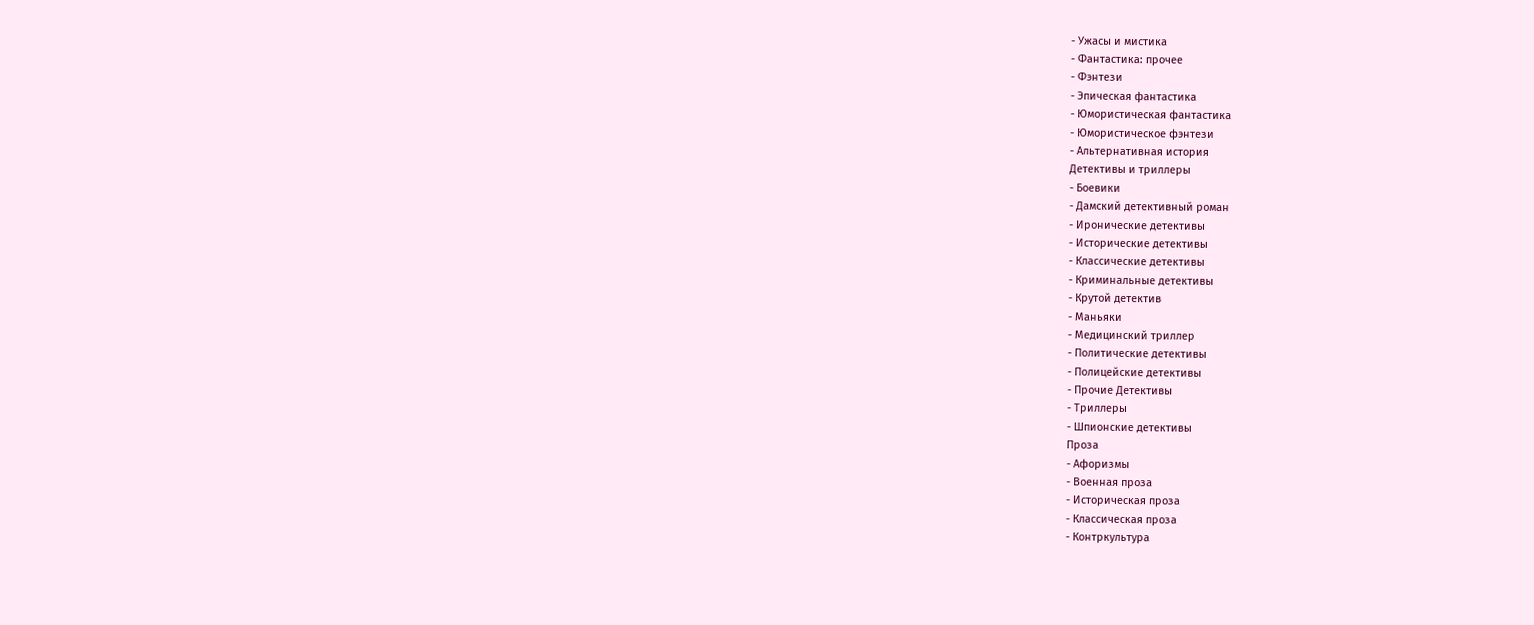- Ужасы и мистика
- Фантастика: прочее
- Фэнтези
- Эпическая фантастика
- Юмористическая фантастика
- Юмористическое фэнтези
- Альтернативная история
Детективы и триллеры
- Боевики
- Дамский детективный роман
- Иронические детективы
- Исторические детективы
- Классические детективы
- Криминальные детективы
- Крутой детектив
- Маньяки
- Медицинский триллер
- Политические детективы
- Полицейские детективы
- Прочие Детективы
- Триллеры
- Шпионские детективы
Проза
- Афоризмы
- Военная проза
- Историческая проза
- Классическая проза
- Контркультура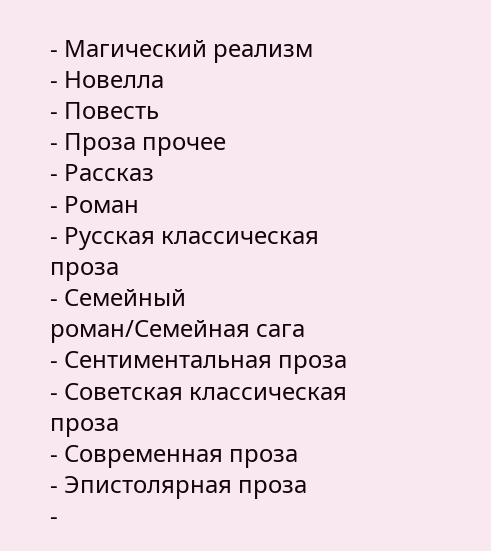- Магический реализм
- Новелла
- Повесть
- Проза прочее
- Рассказ
- Роман
- Русская классическая проза
- Семейный роман/Семейная сага
- Сентиментальная проза
- Советская классическая проза
- Современная проза
- Эпистолярная проза
-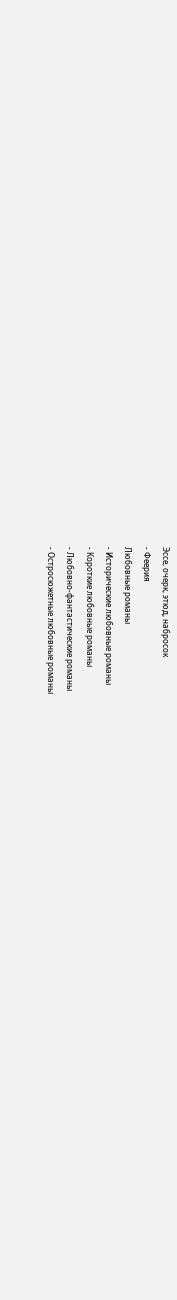Эссе, очерк, этюд, набросок
- Феерия
Любовные романы
- Исторические любовные романы
- Короткие любовные романы
- Любовно-фантастические романы
- Остросюжетные любовные романы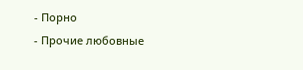- Порно
- Прочие любовные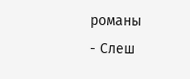романы
- Слеш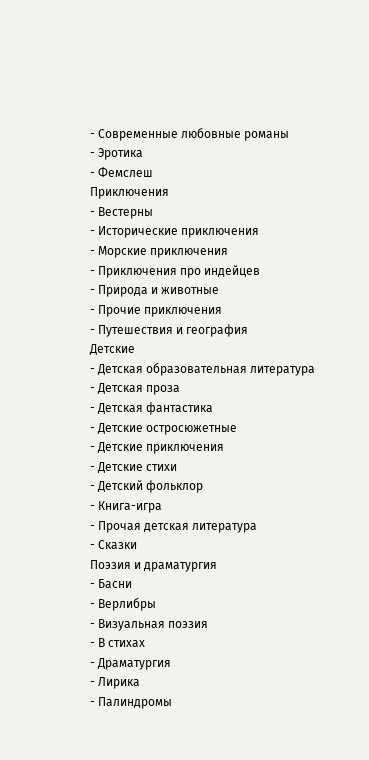- Современные любовные романы
- Эротика
- Фемслеш
Приключения
- Вестерны
- Исторические приключения
- Морские приключения
- Приключения про индейцев
- Природа и животные
- Прочие приключения
- Путешествия и география
Детские
- Детская образовательная литература
- Детская проза
- Детская фантастика
- Детские остросюжетные
- Детские приключения
- Детские стихи
- Детский фольклор
- Книга-игра
- Прочая детская литература
- Сказки
Поэзия и драматургия
- Басни
- Верлибры
- Визуальная поэзия
- В стихах
- Драматургия
- Лирика
- Палиндромы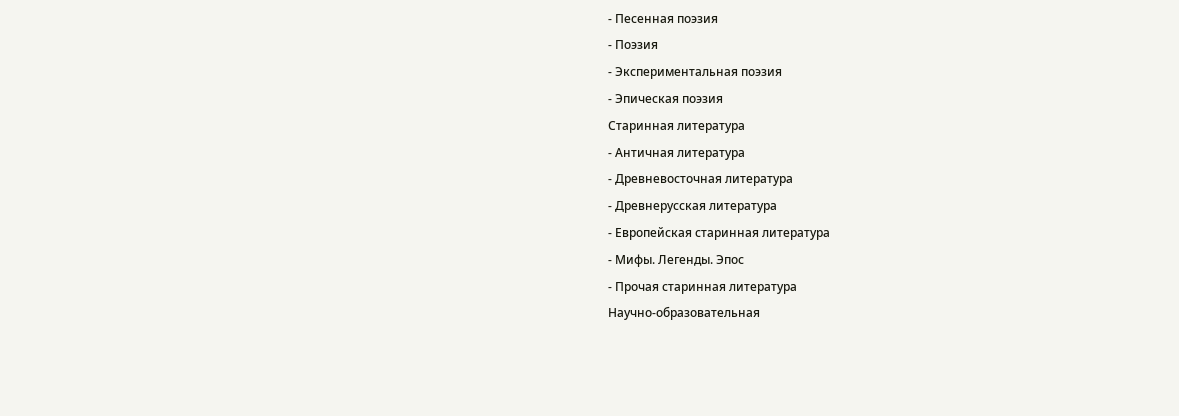- Песенная поэзия
- Поэзия
- Экспериментальная поэзия
- Эпическая поэзия
Старинная литература
- Античная литература
- Древневосточная литература
- Древнерусская литература
- Европейская старинная литература
- Мифы. Легенды. Эпос
- Прочая старинная литература
Научно-образовательная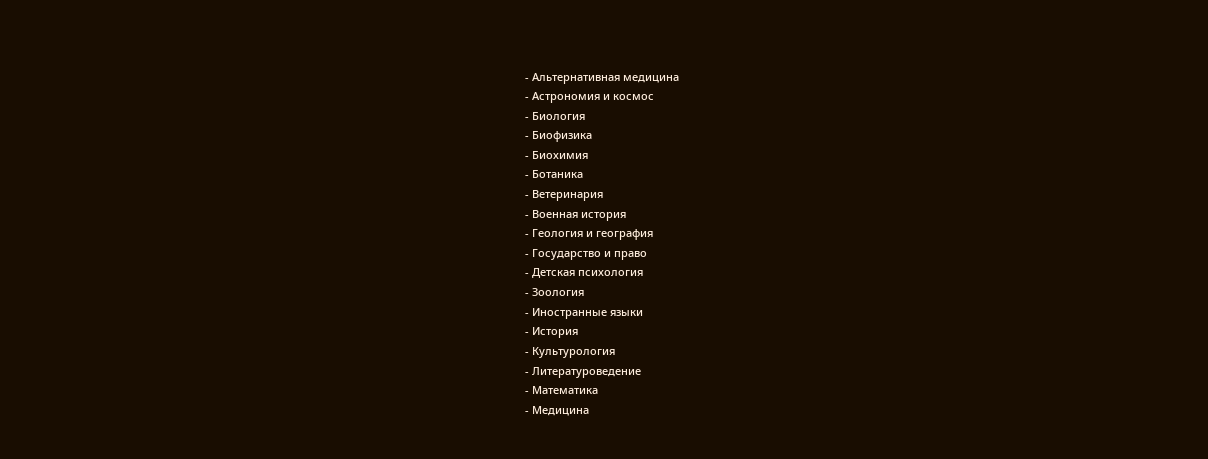- Альтернативная медицина
- Астрономия и космос
- Биология
- Биофизика
- Биохимия
- Ботаника
- Ветеринария
- Военная история
- Геология и география
- Государство и право
- Детская психология
- Зоология
- Иностранные языки
- История
- Культурология
- Литературоведение
- Математика
- Медицина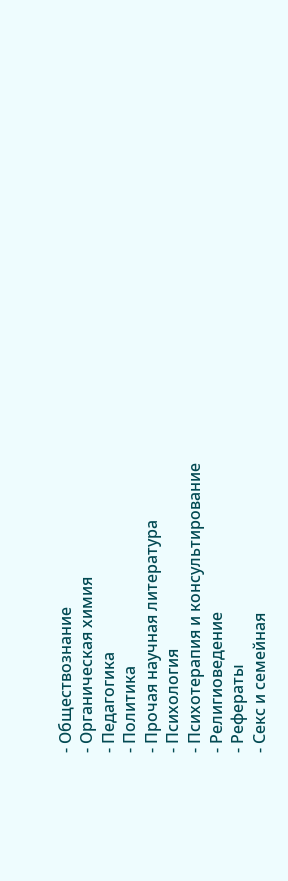- Обществознание
- Органическая химия
- Педагогика
- Политика
- Прочая научная литература
- Психология
- Психотерапия и консультирование
- Религиоведение
- Рефераты
- Секс и семейная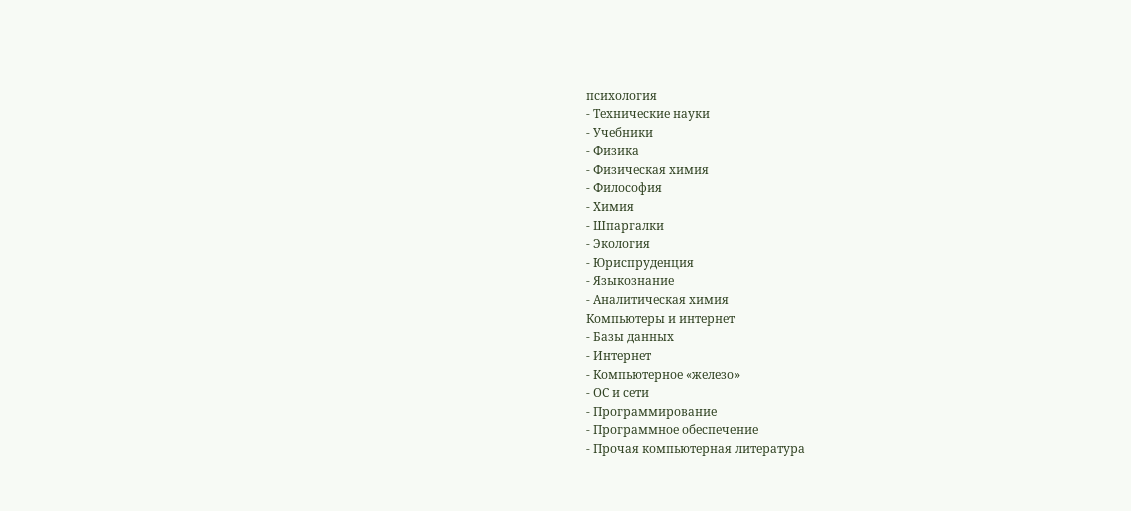психология
- Технические науки
- Учебники
- Физика
- Физическая химия
- Философия
- Химия
- Шпаргалки
- Экология
- Юриспруденция
- Языкознание
- Аналитическая химия
Компьютеры и интернет
- Базы данных
- Интернет
- Компьютерное «железо»
- ОС и сети
- Программирование
- Программное обеспечение
- Прочая компьютерная литература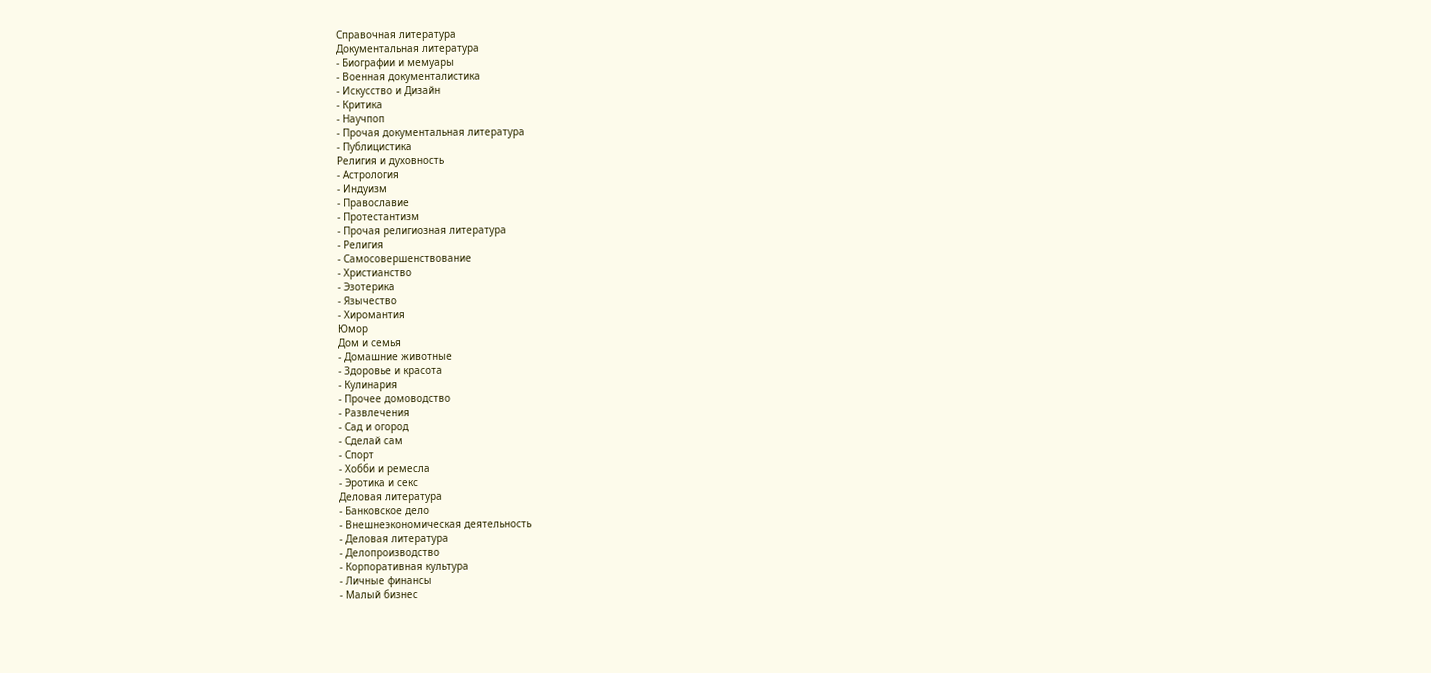Справочная литература
Документальная литература
- Биографии и мемуары
- Военная документалистика
- Искусство и Дизайн
- Критика
- Научпоп
- Прочая документальная литература
- Публицистика
Религия и духовность
- Астрология
- Индуизм
- Православие
- Протестантизм
- Прочая религиозная литература
- Религия
- Самосовершенствование
- Христианство
- Эзотерика
- Язычество
- Хиромантия
Юмор
Дом и семья
- Домашние животные
- Здоровье и красота
- Кулинария
- Прочее домоводство
- Развлечения
- Сад и огород
- Сделай сам
- Спорт
- Хобби и ремесла
- Эротика и секс
Деловая литература
- Банковское дело
- Внешнеэкономическая деятельность
- Деловая литература
- Делопроизводство
- Корпоративная культура
- Личные финансы
- Малый бизнес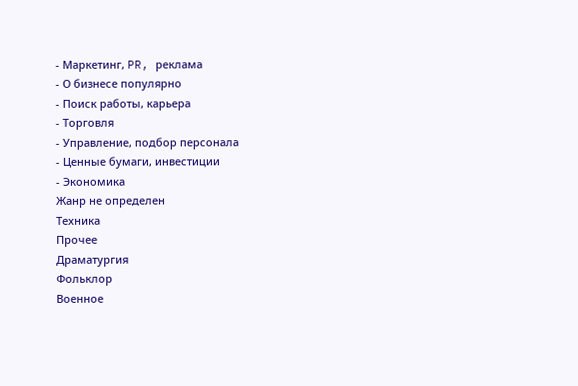- Маркетинг, PR, реклама
- О бизнесе популярно
- Поиск работы, карьера
- Торговля
- Управление, подбор персонала
- Ценные бумаги, инвестиции
- Экономика
Жанр не определен
Техника
Прочее
Драматургия
Фольклор
Военное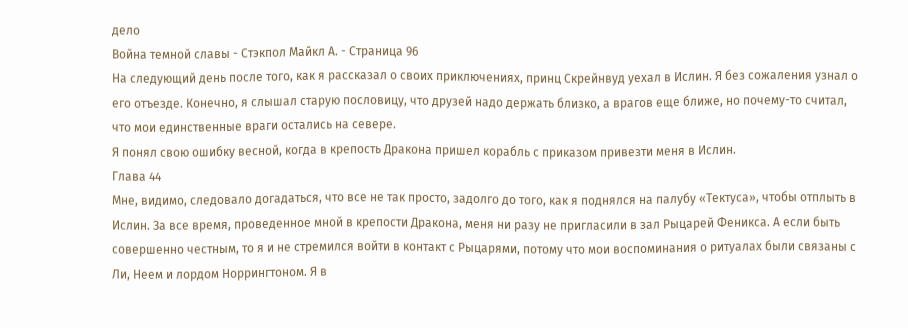дело
Война темной славы - Стэкпол Майкл А. - Страница 96
На следующий день после того, как я рассказал о своих приключениях, принц Скрейнвуд уехал в Ислин. Я без сожаления узнал о его отъезде. Конечно, я слышал старую пословицу, что друзей надо держать близко, а врагов еще ближе, но почему-то считал, что мои единственные враги остались на севере.
Я понял свою ошибку весной, когда в крепость Дракона пришел корабль с приказом привезти меня в Ислин.
Глава 44
Мне, видимо, следовало догадаться, что все не так просто, задолго до того, как я поднялся на палубу «Тектуса», чтобы отплыть в Ислин. За все время, проведенное мной в крепости Дракона, меня ни разу не пригласили в зал Рыцарей Феникса. А если быть совершенно честным, то я и не стремился войти в контакт с Рыцарями, потому что мои воспоминания о ритуалах были связаны с Ли, Неем и лордом Норрингтоном. Я в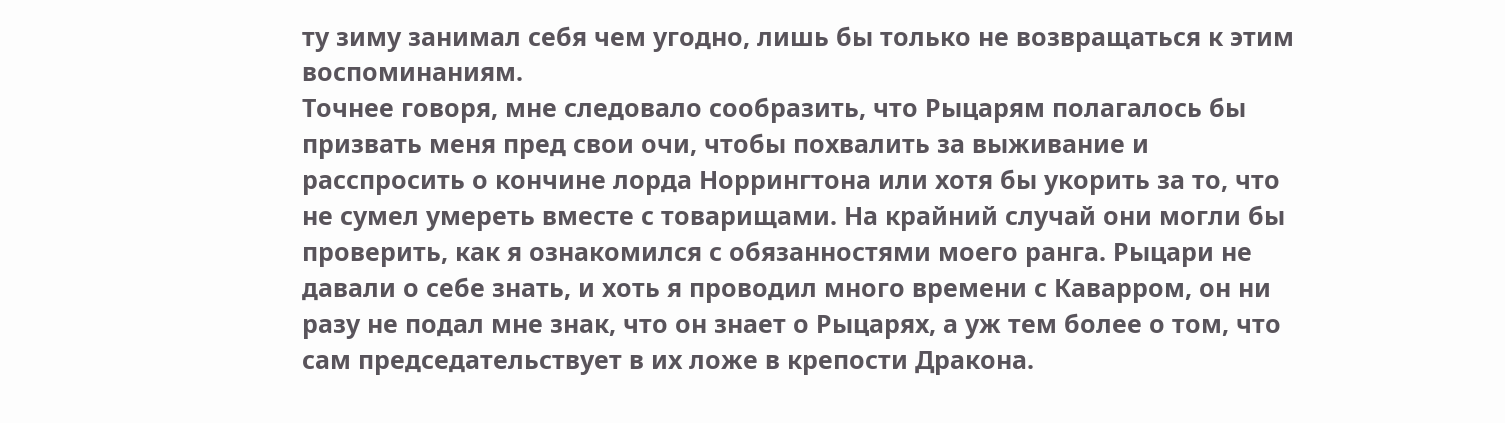ту зиму занимал себя чем угодно, лишь бы только не возвращаться к этим воспоминаниям.
Точнее говоря, мне следовало сообразить, что Рыцарям полагалось бы призвать меня пред свои очи, чтобы похвалить за выживание и расспросить о кончине лорда Норрингтона или хотя бы укорить за то, что не сумел умереть вместе с товарищами. На крайний случай они могли бы проверить, как я ознакомился с обязанностями моего ранга. Рыцари не давали о себе знать, и хоть я проводил много времени с Каварром, он ни разу не подал мне знак, что он знает о Рыцарях, а уж тем более о том, что сам председательствует в их ложе в крепости Дракона.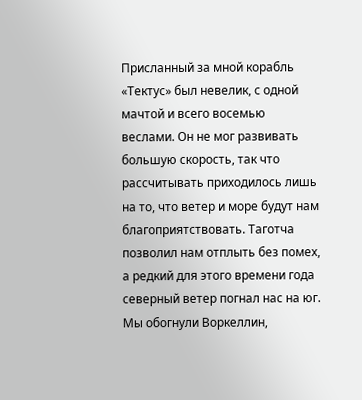Присланный за мной корабль «Тектус» был невелик, с одной мачтой и всего восемью веслами. Он не мог развивать большую скорость, так что рассчитывать приходилось лишь на то, что ветер и море будут нам благоприятствовать. Таготча позволил нам отплыть без помех, а редкий для этого времени года северный ветер погнал нас на юг. Мы обогнули Воркеллин,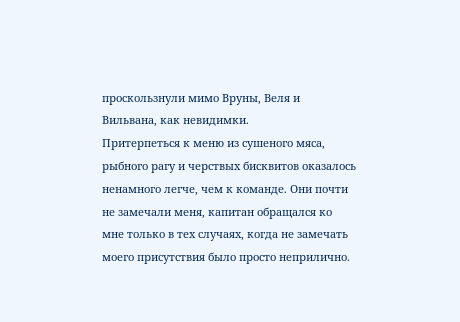проскользнули мимо Вруны, Веля и Вильвана, как невидимки.
Притерпеться к меню из сушеного мяса, рыбного рагу и черствых бисквитов оказалось ненамного легче, чем к команде. Они почти не замечали меня, капитан обращался ко мне только в тех случаях, когда не замечать моего присутствия было просто неприлично.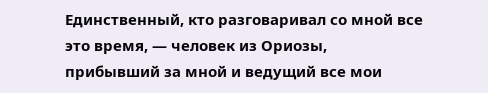Единственный, кто разговаривал со мной все это время, — человек из Ориозы, прибывший за мной и ведущий все мои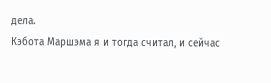дела.
Кэбота Маршэма я и тогда считал, и сейчас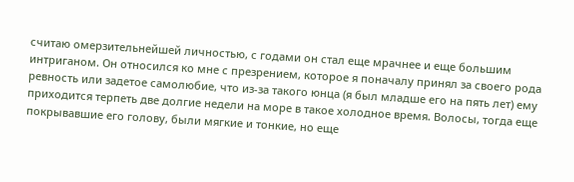считаю омерзительнейшей личностью, с годами он стал еще мрачнее и еще большим интриганом. Он относился ко мне с презрением, которое я поначалу принял за своего рода ревность или задетое самолюбие, что из-за такого юнца (я был младше его на пять лет) ему приходится терпеть две долгие недели на море в такое холодное время. Волосы, тогда еще покрывавшие его голову, были мягкие и тонкие, но еще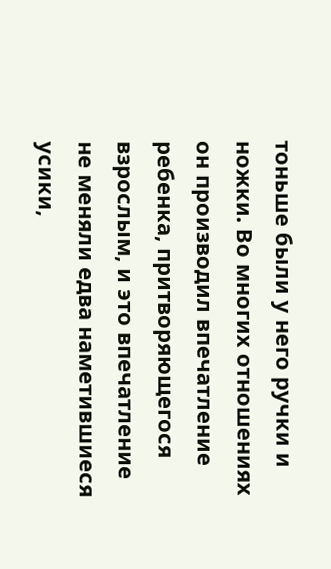тоньше были у него ручки и ножки. Во многих отношениях он производил впечатление ребенка, притворяющегося взрослым, и это впечатление не меняли едва наметившиеся усики,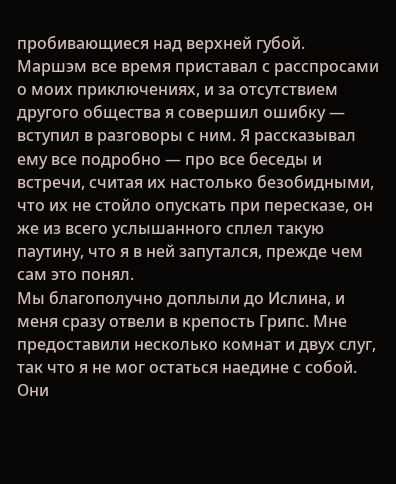пробивающиеся над верхней губой.
Маршэм все время приставал с расспросами о моих приключениях, и за отсутствием другого общества я совершил ошибку — вступил в разговоры с ним. Я рассказывал ему все подробно — про все беседы и встречи, считая их настолько безобидными, что их не стойло опускать при пересказе, он же из всего услышанного сплел такую паутину, что я в ней запутался, прежде чем сам это понял.
Мы благополучно доплыли до Ислина, и меня сразу отвели в крепость Грипс. Мне предоставили несколько комнат и двух слуг, так что я не мог остаться наедине с собой. Они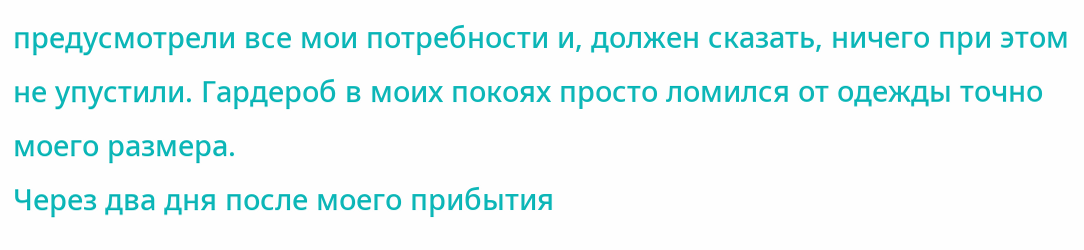предусмотрели все мои потребности и, должен сказать, ничего при этом не упустили. Гардероб в моих покоях просто ломился от одежды точно моего размера.
Через два дня после моего прибытия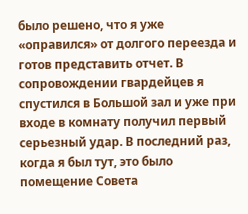было решено, что я уже «оправился» от долгого переезда и готов представить отчет. В сопровождении гвардейцев я спустился в Большой зал и уже при входе в комнату получил первый серьезный удар. В последний раз, когда я был тут, это было помещение Совета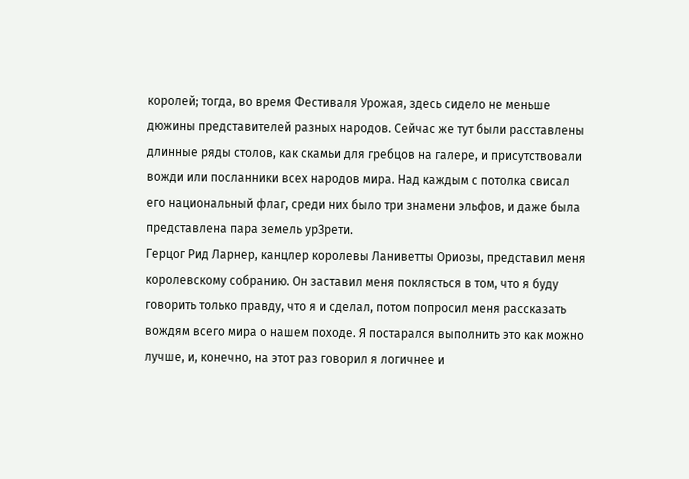королей; тогда, во время Фестиваля Урожая, здесь сидело не меньше дюжины представителей разных народов. Сейчас же тут были расставлены длинные ряды столов, как скамьи для гребцов на галере, и присутствовали вожди или посланники всех народов мира. Над каждым с потолка свисал его национальный флаг, среди них было три знамени эльфов, и даже была представлена пара земель урЗрети.
Герцог Рид Ларнер, канцлер королевы Ланиветты Ориозы, представил меня королевскому собранию. Он заставил меня поклясться в том, что я буду говорить только правду, что я и сделал, потом попросил меня рассказать вождям всего мира о нашем походе. Я постарался выполнить это как можно лучше, и, конечно, на этот раз говорил я логичнее и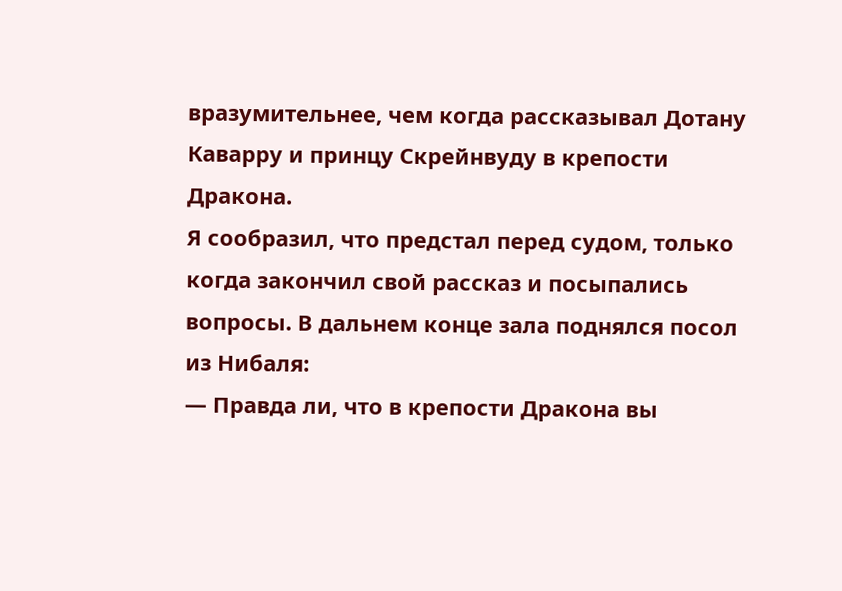вразумительнее, чем когда рассказывал Дотану Каварру и принцу Скрейнвуду в крепости Дракона.
Я сообразил, что предстал перед судом, только когда закончил свой рассказ и посыпались вопросы. В дальнем конце зала поднялся посол из Нибаля:
— Правда ли, что в крепости Дракона вы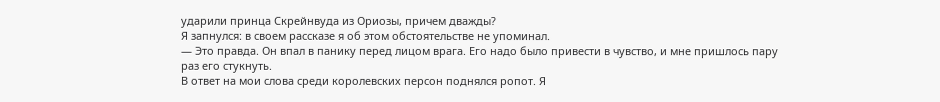ударили принца Скрейнвуда из Ориозы, причем дважды?
Я запнулся: в своем рассказе я об этом обстоятельстве не упоминал.
— Это правда. Он впал в панику перед лицом врага. Его надо было привести в чувство, и мне пришлось пару раз его стукнуть.
В ответ на мои слова среди королевских персон поднялся ропот. Я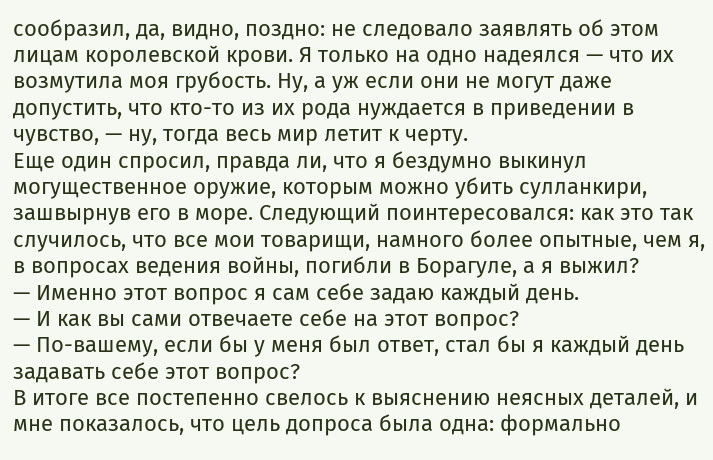сообразил, да, видно, поздно: не следовало заявлять об этом лицам королевской крови. Я только на одно надеялся — что их возмутила моя грубость. Ну, а уж если они не могут даже допустить, что кто-то из их рода нуждается в приведении в чувство, — ну, тогда весь мир летит к черту.
Еще один спросил, правда ли, что я бездумно выкинул могущественное оружие, которым можно убить сулланкири, зашвырнув его в море. Следующий поинтересовался: как это так случилось, что все мои товарищи, намного более опытные, чем я, в вопросах ведения войны, погибли в Борагуле, а я выжил?
— Именно этот вопрос я сам себе задаю каждый день.
— И как вы сами отвечаете себе на этот вопрос?
— По-вашему, если бы у меня был ответ, стал бы я каждый день задавать себе этот вопрос?
В итоге все постепенно свелось к выяснению неясных деталей, и мне показалось, что цель допроса была одна: формально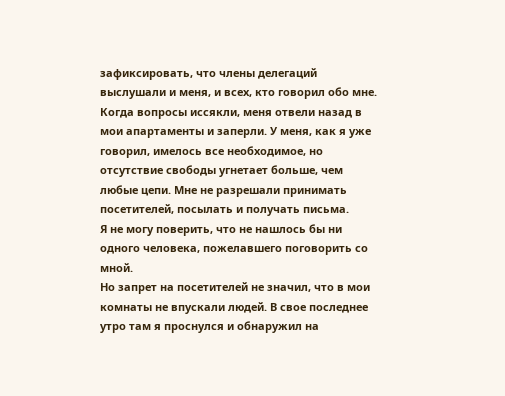зафиксировать, что члены делегаций выслушали и меня, и всех, кто говорил обо мне. Когда вопросы иссякли, меня отвели назад в мои апартаменты и заперли. У меня, как я уже говорил, имелось все необходимое, но отсутствие свободы угнетает больше, чем любые цепи. Мне не разрешали принимать посетителей, посылать и получать письма.
Я не могу поверить, что не нашлось бы ни одного человека, пожелавшего поговорить со мной.
Но запрет на посетителей не значил, что в мои комнаты не впускали людей. В свое последнее утро там я проснулся и обнаружил на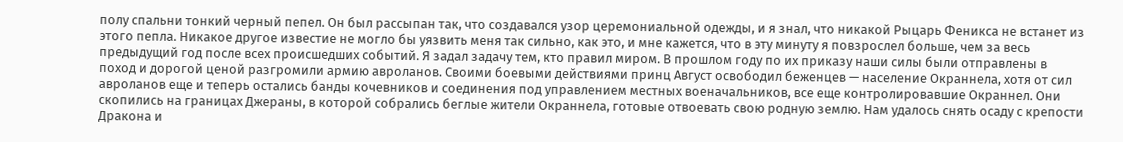полу спальни тонкий черный пепел. Он был рассыпан так, что создавался узор церемониальной одежды, и я знал, что никакой Рыцарь Феникса не встанет из этого пепла. Никакое другое известие не могло бы уязвить меня так сильно, как это, и мне кажется, что в эту минуту я повзрослел больше, чем за весь предыдущий год после всех происшедших событий. Я задал задачу тем, кто правил миром. В прошлом году по их приказу наши силы были отправлены в поход и дорогой ценой разгромили армию авроланов. Своими боевыми действиями принц Август освободил беженцев — население Окраннела, хотя от сил авроланов еще и теперь остались банды кочевников и соединения под управлением местных военачальников, все еще контролировавшие Окраннел. Они скопились на границах Джераны, в которой собрались беглые жители Окраннела, готовые отвоевать свою родную землю. Нам удалось снять осаду с крепости Дракона и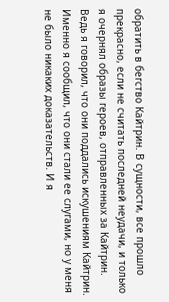обратить в бегство Кайтрин. В сущности, все прошло прекрасно, если не считать последней неудачи, и только я очернял образы героев, отправленных за Кайтрин. Ведь я говорил, что они поддались искушениям Кайтрин. Именно я сообщил, что они стали ее слугами, но у меня не было никаких доказательств. И я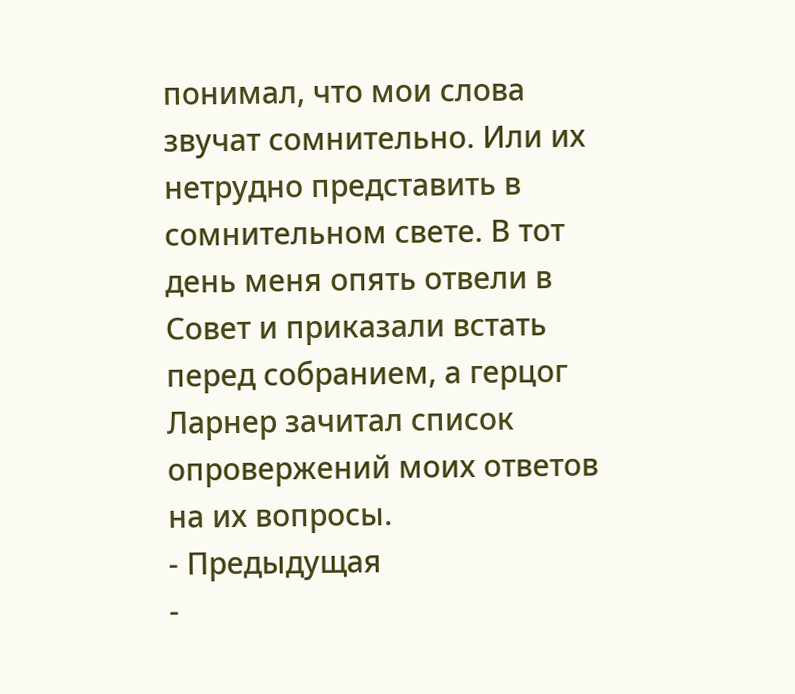понимал, что мои слова звучат сомнительно. Или их нетрудно представить в сомнительном свете. В тот день меня опять отвели в Совет и приказали встать перед собранием, а герцог Ларнер зачитал список опровержений моих ответов на их вопросы.
- Предыдущая
-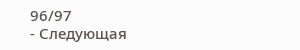96/97
- Следующая